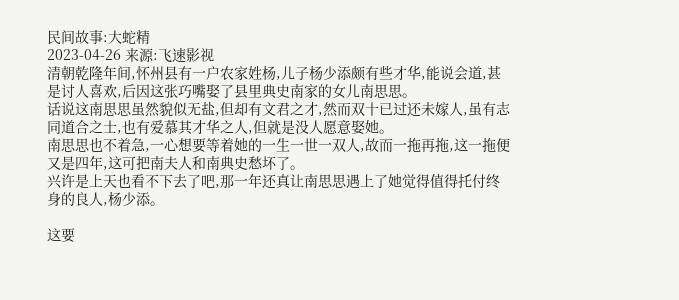民间故事:大蛇精
2023-04-26 来源:飞速影视
清朝乾隆年间,怀州县有一户农家姓杨,儿子杨少添颇有些才华,能说会道,甚是讨人喜欢,后因这张巧嘴娶了县里典史南家的女儿南思思。
话说这南思思虽然貌似无盐,但却有文君之才,然而双十已过还未嫁人,虽有志同道合之士,也有爱慕其才华之人,但就是没人愿意娶她。
南思思也不着急,一心想要等着她的一生一世一双人,故而一拖再拖,这一拖便又是四年,这可把南夫人和南典史愁坏了。
兴许是上天也看不下去了吧,那一年还真让南思思遇上了她觉得值得托付终身的良人,杨少添。

这要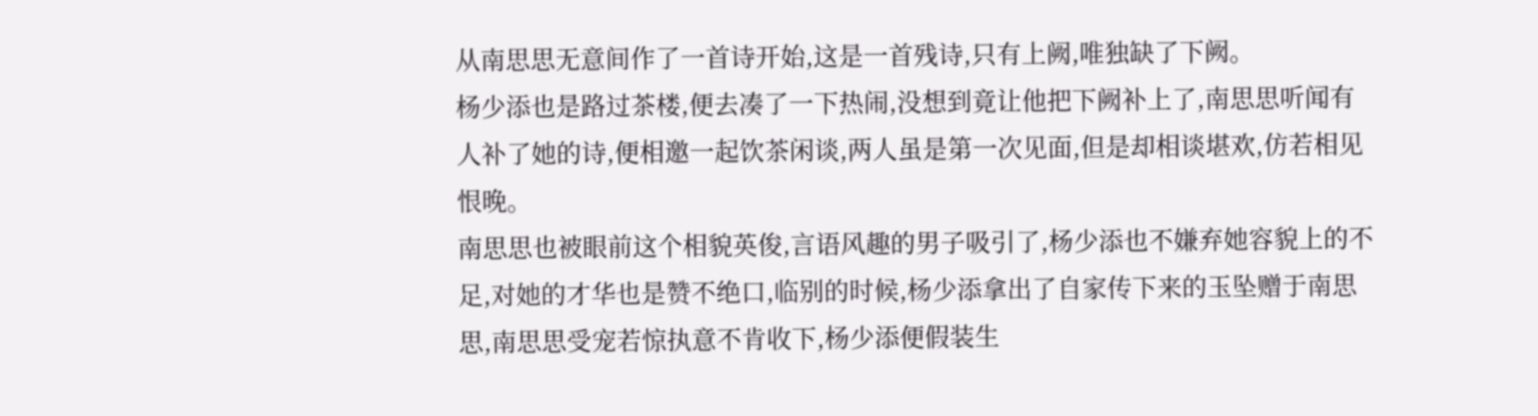从南思思无意间作了一首诗开始,这是一首残诗,只有上阙,唯独缺了下阙。
杨少添也是路过茶楼,便去凑了一下热闹,没想到竟让他把下阙补上了,南思思听闻有人补了她的诗,便相邀一起饮茶闲谈,两人虽是第一次见面,但是却相谈堪欢,仿若相见恨晚。
南思思也被眼前这个相貌英俊,言语风趣的男子吸引了,杨少添也不嫌弃她容貌上的不足,对她的才华也是赞不绝口,临别的时候,杨少添拿出了自家传下来的玉坠赠于南思思,南思思受宠若惊执意不肯收下,杨少添便假装生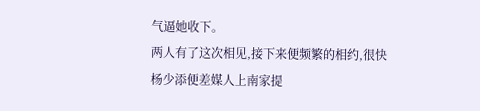气逼她收下。
两人有了这次相见,接下来便频繁的相约,很快杨少添便差媒人上南家提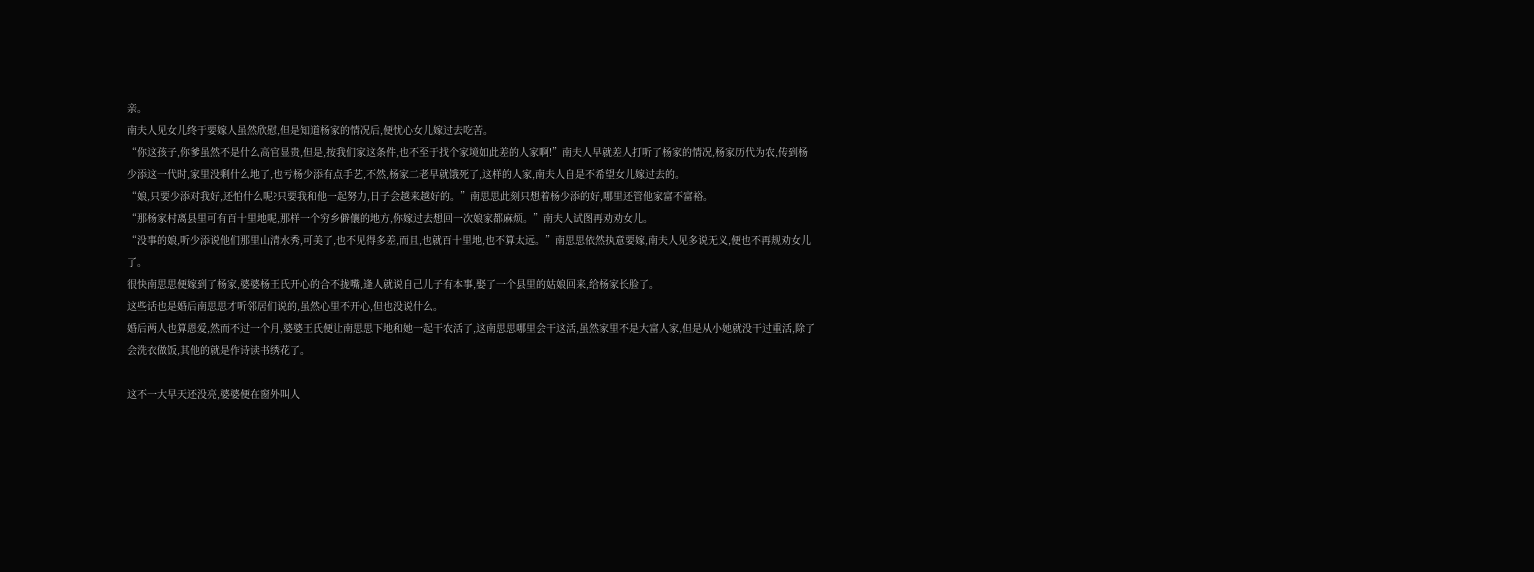亲。
南夫人见女儿终于要嫁人虽然欣慰,但是知道杨家的情况后,便忧心女儿嫁过去吃苦。
“你这孩子,你爹虽然不是什么高官显贵,但是,按我们家这条件,也不至于找个家境如此差的人家啊!”南夫人早就差人打听了杨家的情况,杨家历代为农,传到杨少添这一代时,家里没剩什么地了,也亏杨少添有点手艺,不然,杨家二老早就饿死了,这样的人家,南夫人自是不希望女儿嫁过去的。
“娘,只要少添对我好,还怕什么呢?只要我和他一起努力,日子会越来越好的。”南思思此刻只想着杨少添的好,哪里还管他家富不富裕。
“那杨家村离县里可有百十里地呢,那样一个穷乡僻儴的地方,你嫁过去想回一次娘家都麻烦。”南夫人试图再劝劝女儿。
“没事的娘,听少添说他们那里山清水秀,可美了,也不见得多差,而且,也就百十里地,也不算太远。”南思思依然执意要嫁,南夫人见多说无义,便也不再规劝女儿了。
很快南思思便嫁到了杨家,婆婆杨王氏开心的合不拢嘴,逢人就说自己儿子有本事,娶了一个县里的姑娘回来,给杨家长脸了。
这些话也是婚后南思思才听邻居们说的,虽然心里不开心,但也没说什么。
婚后两人也算恩爱,然而不过一个月,婆婆王氏便让南思思下地和她一起干农活了,这南思思哪里会干这活,虽然家里不是大富人家,但是从小她就没干过重活,除了会洗衣做饭,其他的就是作诗读书绣花了。

这不一大早天还没亮,婆婆便在窗外叫人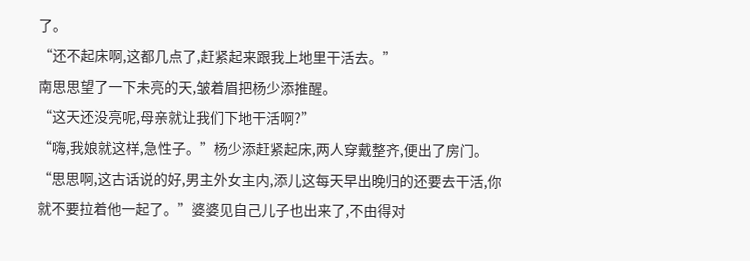了。
“还不起床啊,这都几点了,赶紧起来跟我上地里干活去。”
南思思望了一下未亮的天,皱着眉把杨少添推醒。
“这天还没亮呢,母亲就让我们下地干活啊?”
“嗨,我娘就这样,急性子。”杨少添赶紧起床,两人穿戴整齐,便出了房门。
“思思啊,这古话说的好,男主外女主内,添儿这每天早出晚归的还要去干活,你就不要拉着他一起了。”婆婆见自己儿子也出来了,不由得对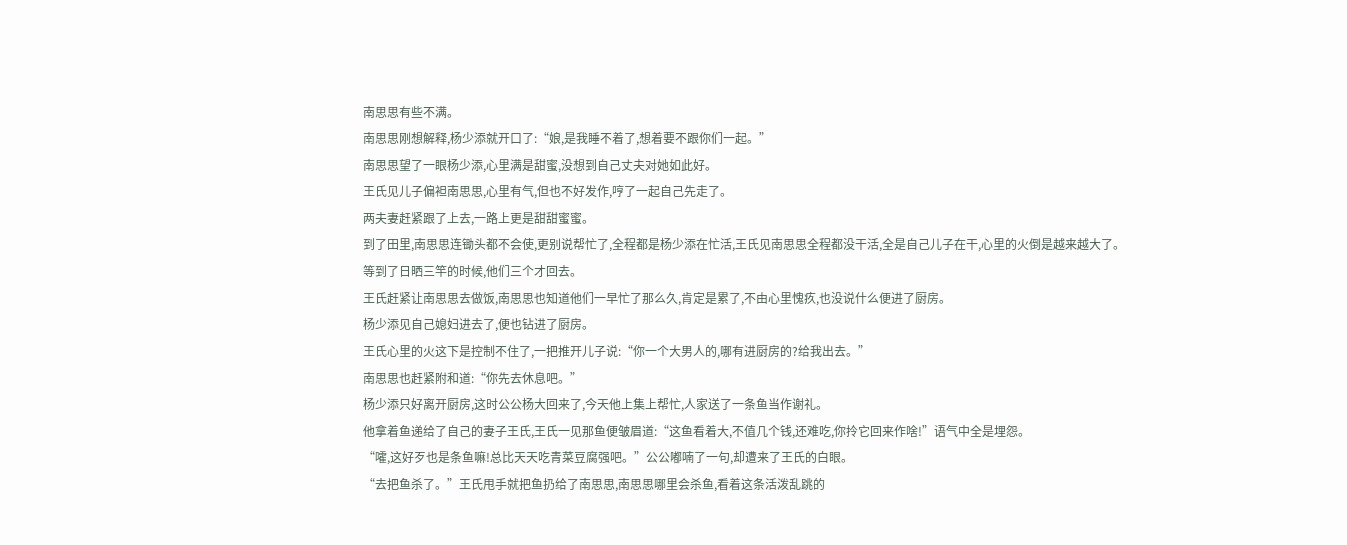南思思有些不满。
南思思刚想解释,杨少添就开口了:“娘,是我睡不着了,想着要不跟你们一起。”
南思思望了一眼杨少添,心里满是甜蜜,没想到自己丈夫对她如此好。
王氏见儿子偏袒南思思,心里有气,但也不好发作,哼了一起自己先走了。
两夫妻赶紧跟了上去,一路上更是甜甜蜜蜜。
到了田里,南思思连锄头都不会使,更别说帮忙了,全程都是杨少添在忙活,王氏见南思思全程都没干活,全是自己儿子在干,心里的火倒是越来越大了。
等到了日晒三竿的时候,他们三个才回去。
王氏赶紧让南思思去做饭,南思思也知道他们一早忙了那么久,肯定是累了,不由心里愧疚,也没说什么便进了厨房。
杨少添见自己媳妇进去了,便也钻进了厨房。
王氏心里的火这下是控制不住了,一把推开儿子说:“你一个大男人的,哪有进厨房的?给我出去。”
南思思也赶紧附和道:“你先去休息吧。”
杨少添只好离开厨房,这时公公杨大回来了,今天他上集上帮忙,人家送了一条鱼当作谢礼。
他拿着鱼递给了自己的妻子王氏,王氏一见那鱼便皱眉道:“这鱼看着大,不值几个钱,还难吃,你拎它回来作啥!”语气中全是埋怨。
“嚯,这好歹也是条鱼嘛!总比天天吃青菜豆腐强吧。”公公嘟喃了一句,却遭来了王氏的白眼。
“去把鱼杀了。”王氏甩手就把鱼扔给了南思思,南思思哪里会杀鱼,看着这条活泼乱跳的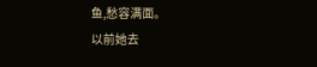鱼,愁容满面。
以前她去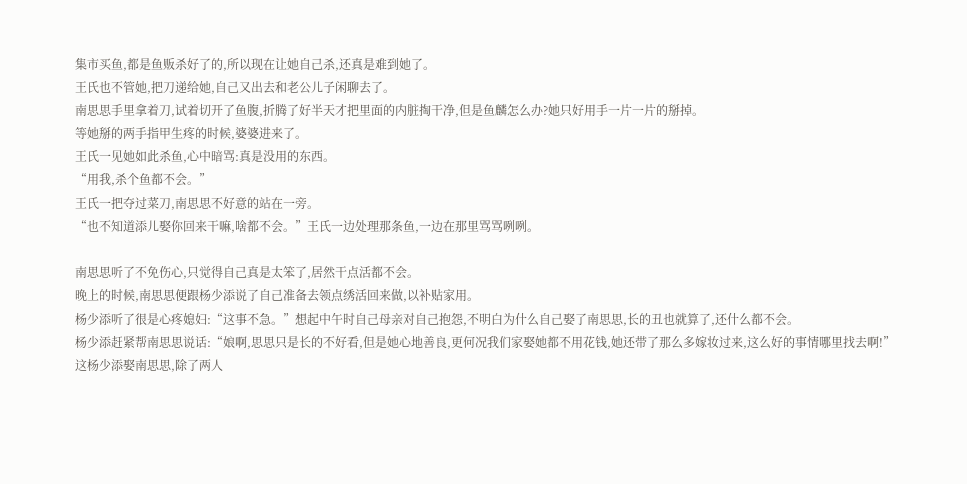集市买鱼,都是鱼贩杀好了的,所以现在让她自己杀,还真是难到她了。
王氏也不管她,把刀递给她,自己又出去和老公儿子闲聊去了。
南思思手里拿着刀,试着切开了鱼腹,折腾了好半天才把里面的内脏掏干净,但是鱼麟怎么办?她只好用手一片一片的掰掉。
等她掰的两手指甲生疼的时候,婆婆进来了。
王氏一见她如此杀鱼,心中暗骂:真是没用的东西。
“用我,杀个鱼都不会。”
王氏一把夺过菜刀,南思思不好意的站在一旁。
“也不知道添儿娶你回来干嘛,啥都不会。”王氏一边处理那条鱼,一边在那里骂骂咧咧。

南思思听了不免伤心,只觉得自己真是太笨了,居然干点活都不会。
晚上的时候,南思思便跟杨少添说了自己准备去领点绣活回来做,以补贴家用。
杨少添听了很是心疼媳妇:“这事不急。”想起中午时自己母亲对自己抱怨,不明白为什么自己娶了南思思,长的丑也就算了,还什么都不会。
杨少添赶紧帮南思思说话:“娘啊,思思只是长的不好看,但是她心地善良,更何况我们家娶她都不用花钱,她还带了那么多嫁妆过来,这么好的事情哪里找去啊!”
这杨少添娶南思思,除了两人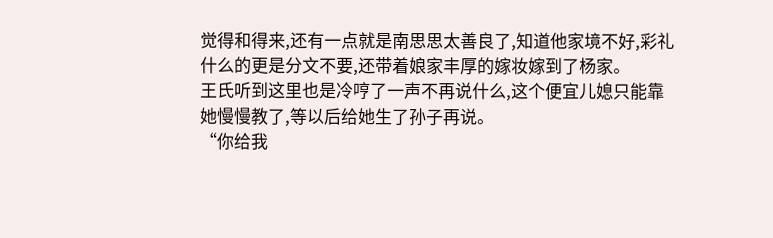觉得和得来,还有一点就是南思思太善良了,知道他家境不好,彩礼什么的更是分文不要,还带着娘家丰厚的嫁妆嫁到了杨家。
王氏听到这里也是冷哼了一声不再说什么,这个便宜儿媳只能靠她慢慢教了,等以后给她生了孙子再说。
“你给我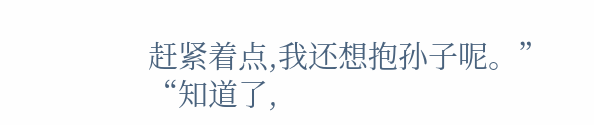赶紧着点,我还想抱孙子呢。”
“知道了,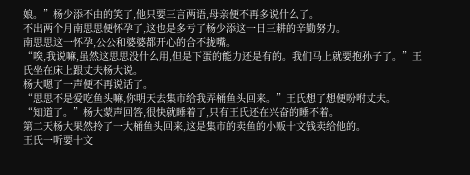娘。”杨少添不由的笑了,他只要三言两语,母亲便不再多说什么了。
不出两个月南思思便怀孕了,这也是多亏了杨少添这一日三耕的辛勤努力。
南思思这一怀孕,公公和婆婆都开心的合不拢嘴。
“唉,我说嘛,虽然这思思没什么用,但是下蛋的能力还是有的。我们马上就要抱孙子了。”王氏坐在床上跟丈夫杨大说。
杨大嗯了一声便不再说话了。
“思思不是爱吃鱼头嘛,你明天去集市给我弄桶鱼头回来。”王氏想了想便吩咐丈夫。
“知道了。”杨大蒙声回答,很快就睡着了,只有王氏还在兴奋的睡不着。
第二天杨大果然拎了一大桶鱼头回来,这是集市的卖鱼的小贩十文钱卖给他的。
王氏一听要十文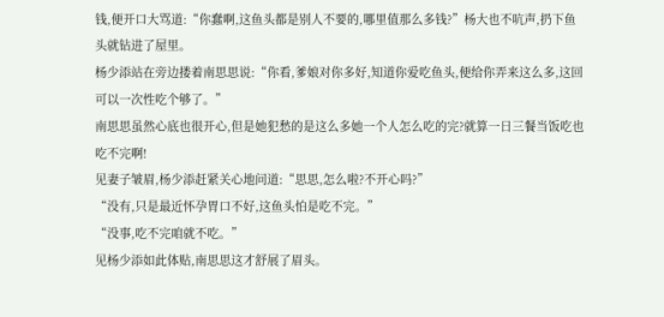钱,便开口大骂道:“你蠢啊,这鱼头都是别人不要的,哪里值那么多钱?”杨大也不吭声,扔下鱼头就钻进了屋里。
杨少添站在旁边搂着南思思说:“你看,爹娘对你多好,知道你爱吃鱼头,便给你弄来这么多,这回可以一次性吃个够了。”
南思思虽然心底也很开心,但是她犯愁的是这么多她一个人怎么吃的完?就算一日三餐当饭吃也吃不完啊!
见妻子皱眉,杨少添赶紧关心地问道:“思思,怎么啦?不开心吗?”
“没有,只是最近怀孕胃口不好,这鱼头怕是吃不完。”
“没事,吃不完咱就不吃。”
见杨少添如此体贴,南思思这才舒展了眉头。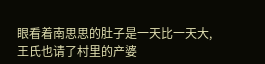眼看着南思思的肚子是一天比一天大,王氏也请了村里的产婆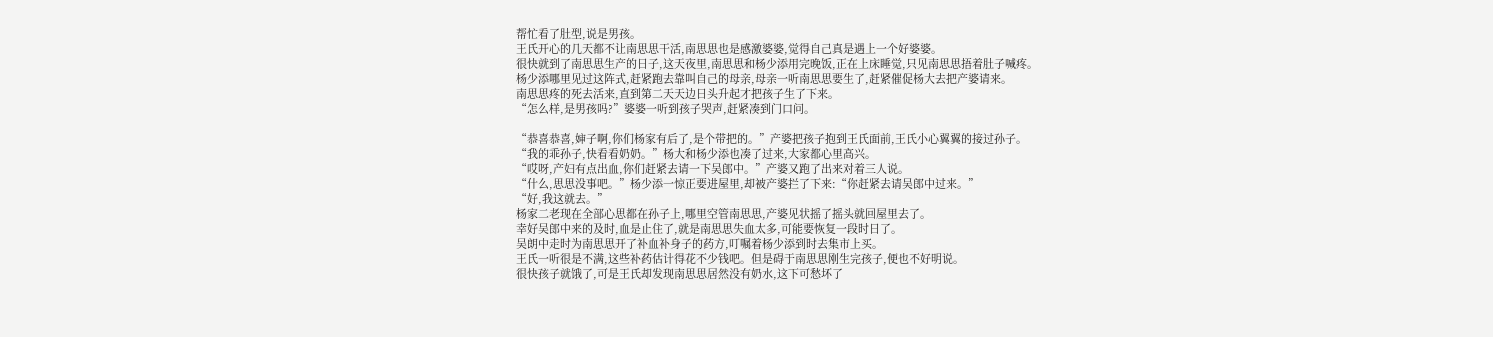帮忙看了肚型,说是男孩。
王氏开心的几天都不让南思思干活,南思思也是感激婆婆,觉得自己真是遇上一个好婆婆。
很快就到了南思思生产的日子,这天夜里,南思思和杨少添用完晚饭,正在上床睡觉,只见南思思捂着肚子喊疼。
杨少添哪里见过这阵式,赶紧跑去靠叫自己的母亲,母亲一听南思思要生了,赶紧催促杨大去把产婆请来。
南思思疼的死去活来,直到第二天天边日头升起才把孩子生了下来。
“怎么样,是男孩吗?”婆婆一听到孩子哭声,赶紧凑到门口问。

“恭喜恭喜,婶子啊,你们杨家有后了,是个带把的。”产婆把孩子抱到王氏面前,王氏小心翼翼的接过孙子。
“我的乖孙子,快看看奶奶。”杨大和杨少添也凑了过来,大家都心里高兴。
“哎呀,产妇有点出血,你们赶紧去请一下吴郎中。”产婆又跑了出来对着三人说。
“什么,思思没事吧。”杨少添一惊正要进屋里,却被产婆拦了下来:“你赶紧去请吴郎中过来。”
“好,我这就去。”
杨家二老现在全部心思都在孙子上,哪里空管南思思,产婆见状摇了摇头就回屋里去了。
幸好吴郎中来的及时,血是止住了,就是南思思失血太多,可能要恢复一段时日了。
吴朗中走时为南思思开了补血补身子的药方,叮嘱着杨少添到时去集市上买。
王氏一听很是不满,这些补药估计得花不少钱吧。但是碍于南思思刚生完孩子,便也不好明说。
很快孩子就饿了,可是王氏却发现南思思居然没有奶水,这下可愁坏了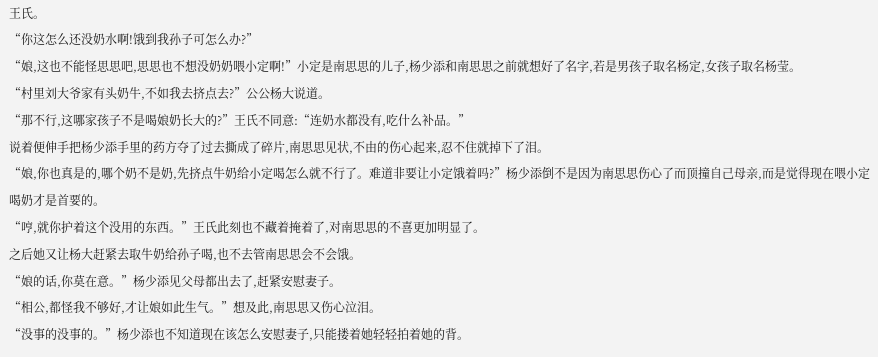王氏。
“你这怎么还没奶水啊!饿到我孙子可怎么办?”
“娘,这也不能怪思思吧,思思也不想没奶奶喂小定啊!”小定是南思思的儿子,杨少添和南思思之前就想好了名字,若是男孩子取名杨定,女孩子取名杨莹。
“村里刘大爷家有头奶牛,不如我去挤点去?”公公杨大说道。
“那不行,这哪家孩子不是喝娘奶长大的?”王氏不同意:“连奶水都没有,吃什么补品。”
说着便伸手把杨少添手里的药方夺了过去撕成了碎片,南思思见状,不由的伤心起来,忍不住就掉下了泪。
“娘,你也真是的,哪个奶不是奶,先挤点牛奶给小定喝怎么就不行了。难道非要让小定饿着吗?”杨少添倒不是因为南思思伤心了而顶撞自己母亲,而是觉得现在喂小定喝奶才是首要的。
“哼,就你护着这个没用的东西。”王氏此刻也不藏着掩着了,对南思思的不喜更加明显了。
之后她又让杨大赶紧去取牛奶给孙子喝,也不去管南思思会不会饿。
“娘的话,你莫在意。”杨少添见父母都出去了,赶紧安慰妻子。
“相公,都怪我不够好,才让娘如此生气。”想及此,南思思又伤心泣泪。
“没事的没事的。”杨少添也不知道现在该怎么安慰妻子,只能搂着她轻轻拍着她的背。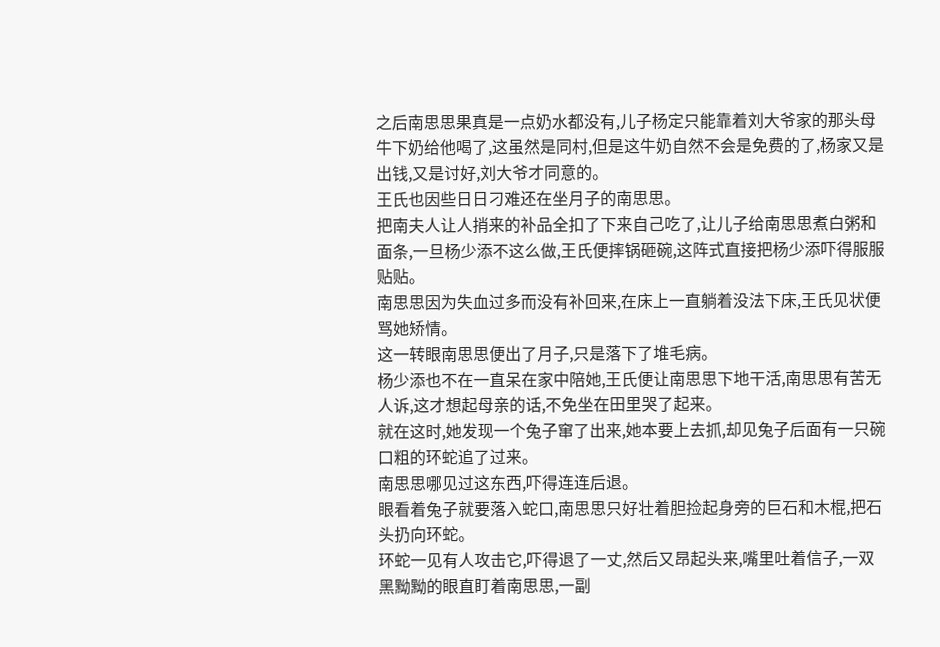之后南思思果真是一点奶水都没有,儿子杨定只能靠着刘大爷家的那头母牛下奶给他喝了,这虽然是同村,但是这牛奶自然不会是免费的了,杨家又是出钱,又是讨好,刘大爷才同意的。
王氏也因些日日刁难还在坐月子的南思思。
把南夫人让人捎来的补品全扣了下来自己吃了,让儿子给南思思煮白粥和面条,一旦杨少添不这么做,王氏便摔锅砸碗,这阵式直接把杨少添吓得服服贴贴。
南思思因为失血过多而没有补回来,在床上一直躺着没法下床,王氏见状便骂她矫情。
这一转眼南思思便出了月子,只是落下了堆毛病。
杨少添也不在一直呆在家中陪她,王氏便让南思思下地干活,南思思有苦无人诉,这才想起母亲的话,不免坐在田里哭了起来。
就在这时,她发现一个兔子窜了出来,她本要上去抓,却见兔子后面有一只碗口粗的环蛇追了过来。
南思思哪见过这东西,吓得连连后退。
眼看着兔子就要落入蛇口,南思思只好壮着胆捡起身旁的巨石和木棍,把石头扔向环蛇。
环蛇一见有人攻击它,吓得退了一丈,然后又昂起头来,嘴里吐着信子,一双黑黝黝的眼直盯着南思思,一副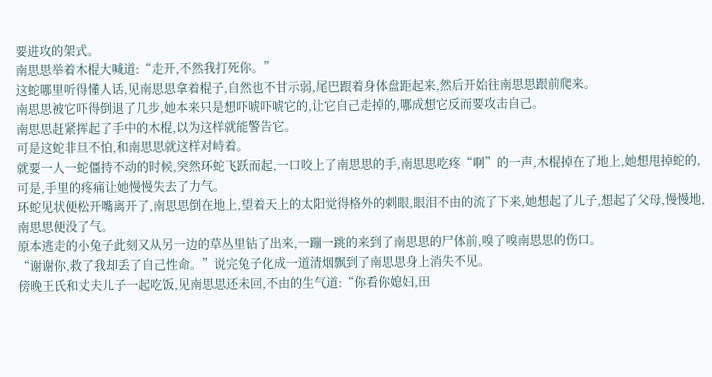要进攻的架式。
南思思举着木棍大喊道:“走开,不然我打死你。”
这蛇哪里听得懂人话,见南思思拿着棍子,自然也不甘示弱,尾巴跟着身体盘距起来,然后开始往南思思跟前爬来。
南思思被它吓得倒退了几步,她本来只是想吓唬吓唬它的,让它自己走掉的,哪成想它反而要攻击自己。
南思思赶紧挥起了手中的木棍,以为这样就能警告它。
可是这蛇非旦不怕,和南思思就这样对峙着。
就要一人一蛇僵持不动的时候,突然环蛇飞跃而起,一口咬上了南思思的手,南思思吃疼“啊”的一声,木棍掉在了地上,她想甩掉蛇的,可是,手里的疼痛让她慢慢失去了力气。
环蛇见状便松开嘴离开了,南思思倒在地上,望着天上的太阳觉得格外的刺眼,眼泪不由的流了下来,她想起了儿子,想起了父母,慢慢地,南思思便没了气。
原本逃走的小兔子此刻又从另一边的草丛里钻了出来,一蹦一跳的来到了南思思的尸体前,嗅了嗅南思思的伤口。
“谢谢你,救了我却丢了自己性命。”说完兔子化成一道清烟飘到了南思思身上消失不见。
傍晚王氏和丈夫儿子一起吃饭,见南思思还未回,不由的生气道:“你看你媳妇,田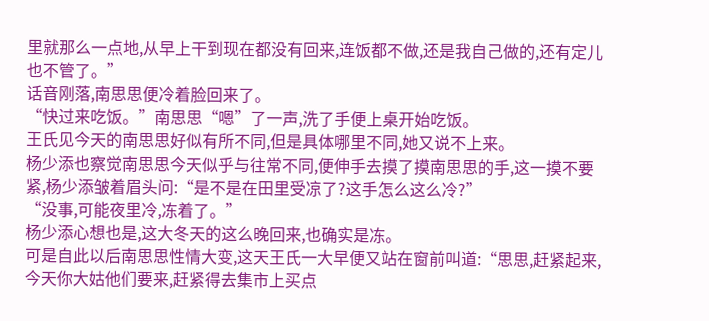里就那么一点地,从早上干到现在都没有回来,连饭都不做,还是我自己做的,还有定儿也不管了。”
话音刚落,南思思便冷着脸回来了。
“快过来吃饭。”南思思“嗯”了一声,洗了手便上桌开始吃饭。
王氏见今天的南思思好似有所不同,但是具体哪里不同,她又说不上来。
杨少添也察觉南思思今天似乎与往常不同,便伸手去摸了摸南思思的手,这一摸不要紧,杨少添皱着眉头问:“是不是在田里受凉了?这手怎么这么冷?”
“没事,可能夜里冷,冻着了。”
杨少添心想也是,这大冬天的这么晚回来,也确实是冻。
可是自此以后南思思性情大变,这天王氏一大早便又站在窗前叫道:“思思,赶紧起来,今天你大姑他们要来,赶紧得去集市上买点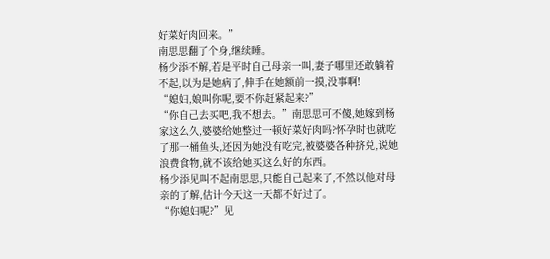好菜好肉回来。”
南思思翻了个身,继续睡。
杨少添不解,若是平时自己母亲一叫,妻子哪里还敢躺着不起,以为是她病了,伸手在她额前一摸,没事啊!
“媳妇,娘叫你呢,要不你赶紧起来?”
“你自己去买吧,我不想去。”南思思可不傻,她嫁到杨家这么久,婆婆给她整过一顿好菜好肉吗?怀孕时也就吃了那一桶鱼头,还因为她没有吃完,被婆婆各种挤兑,说她浪费食物,就不该给她买这么好的东西。
杨少添见叫不起南思思,只能自己起来了,不然以他对母亲的了解,估计今天这一天都不好过了。
“你媳妇呢?”见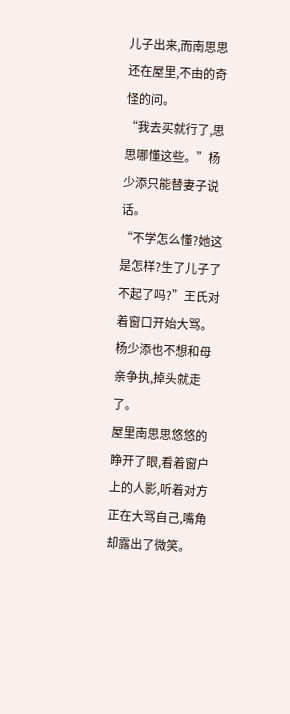儿子出来,而南思思还在屋里,不由的奇怪的问。
“我去买就行了,思思哪懂这些。”杨少添只能替妻子说话。
“不学怎么懂?她这是怎样?生了儿子了不起了吗?”王氏对着窗口开始大骂。
杨少添也不想和母亲争执,掉头就走了。
屋里南思思悠悠的睁开了眼,看着窗户上的人影,听着对方正在大骂自己,嘴角却露出了微笑。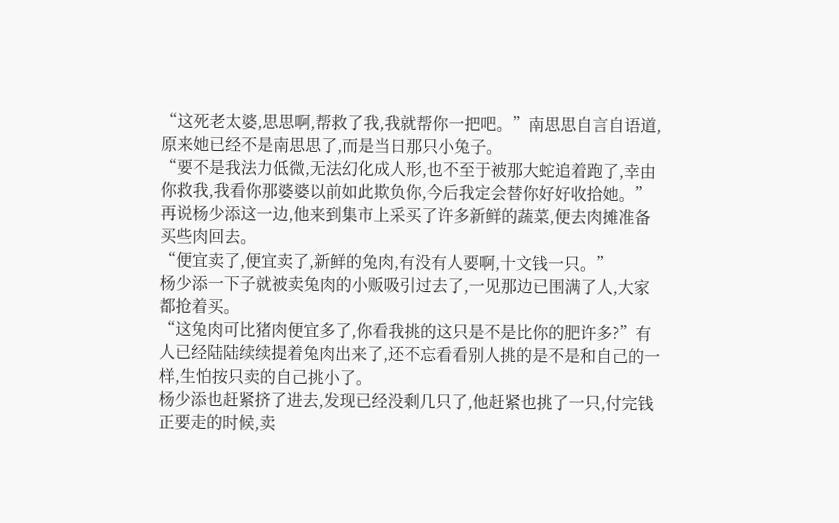“这死老太婆,思思啊,帮救了我,我就帮你一把吧。”南思思自言自语道,原来她已经不是南思思了,而是当日那只小兔子。
“要不是我法力低微,无法幻化成人形,也不至于被那大蛇追着跑了,幸由你救我,我看你那婆婆以前如此欺负你,今后我定会替你好好收拾她。”
再说杨少添这一边,他来到集市上采买了许多新鲜的蔬菜,便去肉摊准备买些肉回去。
“便宜卖了,便宜卖了,新鲜的兔肉,有没有人要啊,十文钱一只。”
杨少添一下子就被卖兔肉的小贩吸引过去了,一见那边已围满了人,大家都抢着买。
“这兔肉可比猪肉便宜多了,你看我挑的这只是不是比你的肥许多?”有人已经陆陆续续提着兔肉出来了,还不忘看看别人挑的是不是和自己的一样,生怕按只卖的自己挑小了。
杨少添也赶紧挤了进去,发现已经没剩几只了,他赶紧也挑了一只,付完钱正要走的时候,卖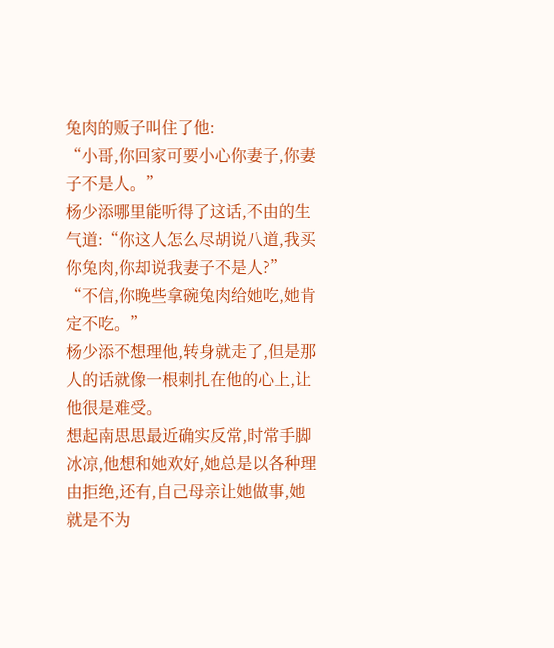兔肉的贩子叫住了他:
“小哥,你回家可要小心你妻子,你妻子不是人。”
杨少添哪里能听得了这话,不由的生气道:“你这人怎么尽胡说八道,我买你兔肉,你却说我妻子不是人?”
“不信,你晚些拿碗兔肉给她吃,她肯定不吃。”
杨少添不想理他,转身就走了,但是那人的话就像一根刺扎在他的心上,让他很是难受。
想起南思思最近确实反常,时常手脚冰凉,他想和她欢好,她总是以各种理由拒绝,还有,自己母亲让她做事,她就是不为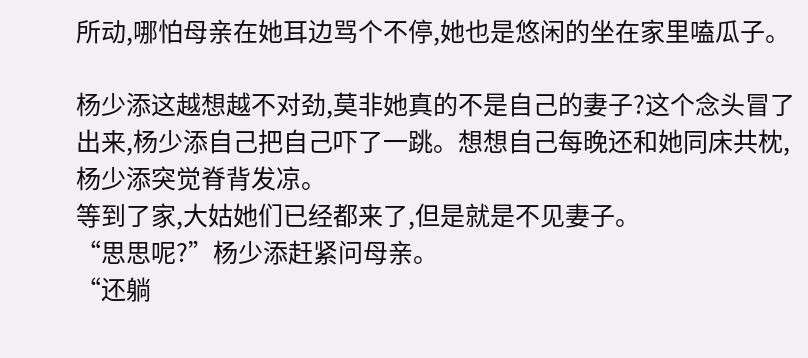所动,哪怕母亲在她耳边骂个不停,她也是悠闲的坐在家里嗑瓜子。

杨少添这越想越不对劲,莫非她真的不是自己的妻子?这个念头冒了出来,杨少添自己把自己吓了一跳。想想自己每晚还和她同床共枕,杨少添突觉脊背发凉。
等到了家,大姑她们已经都来了,但是就是不见妻子。
“思思呢?”杨少添赶紧问母亲。
“还躺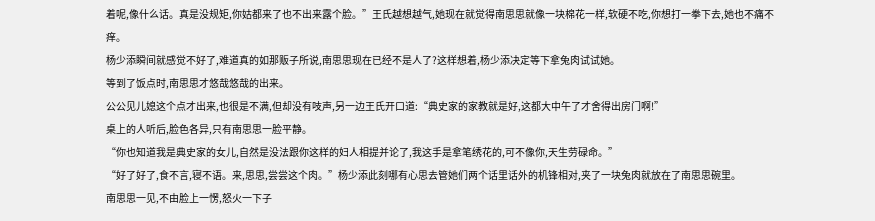着呢,像什么话。真是没规矩,你姑都来了也不出来露个脸。”王氏越想越气,她现在就觉得南思思就像一块棉花一样,软硬不吃,你想打一拳下去,她也不痛不痒。
杨少添瞬间就感觉不好了,难道真的如那贩子所说,南思思现在已经不是人了?这样想着,杨少添决定等下拿兔肉试试她。
等到了饭点时,南思思才悠哉悠哉的出来。
公公见儿媳这个点才出来,也很是不满,但却没有吱声,另一边王氏开口道:“典史家的家教就是好,这都大中午了才舍得出房门啊!”
桌上的人听后,脸色各异,只有南思思一脸平静。
“你也知道我是典史家的女儿,自然是没法跟你这样的妇人相提并论了,我这手是拿笔绣花的,可不像你,天生劳碌命。”
“好了好了,食不言,寝不语。来,思思,尝尝这个肉。”杨少添此刻哪有心思去管她们两个话里话外的机锋相对,夹了一块兔肉就放在了南思思碗里。
南思思一见,不由脸上一愣,怒火一下子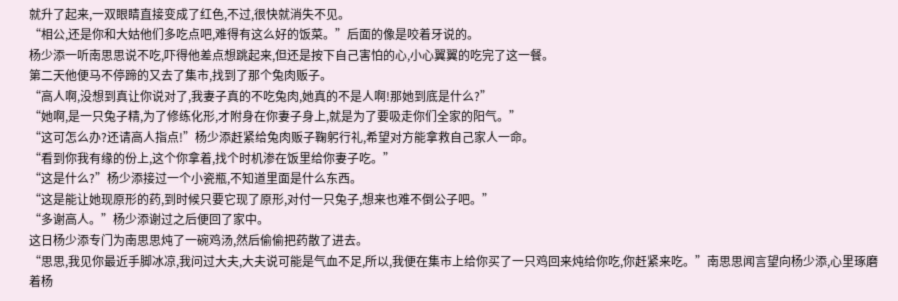就升了起来,一双眼睛直接变成了红色,不过,很快就消失不见。
“相公,还是你和大姑他们多吃点吧,难得有这么好的饭菜。”后面的像是咬着牙说的。
杨少添一听南思思说不吃,吓得他差点想跳起来,但还是按下自己害怕的心,小心翼翼的吃完了这一餐。
第二天他便马不停蹄的又去了集市,找到了那个兔肉贩子。
“高人啊,没想到真让你说对了,我妻子真的不吃兔肉,她真的不是人啊!那她到底是什么?”
“她啊,是一只兔子精,为了修练化形,才附身在你妻子身上,就是为了要吸走你们全家的阳气。”
“这可怎么办?还请高人指点!”杨少添赶紧给兔肉贩子鞠躬行礼,希望对方能拿救自己家人一命。
“看到你我有缘的份上,这个你拿着,找个时机渗在饭里给你妻子吃。”
“这是什么?”杨少添接过一个小瓷瓶,不知道里面是什么东西。
“这是能让她现原形的药,到时候只要它现了原形,对付一只兔子,想来也难不倒公子吧。”
“多谢高人。”杨少添谢过之后便回了家中。
这日杨少添专门为南思思炖了一碗鸡汤,然后偷偷把药散了进去。
“思思,我见你最近手脚冰凉,我问过大夫,大夫说可能是气血不足,所以,我便在集市上给你买了一只鸡回来炖给你吃,你赶紧来吃。”南思思闻言望向杨少添,心里琢磨着杨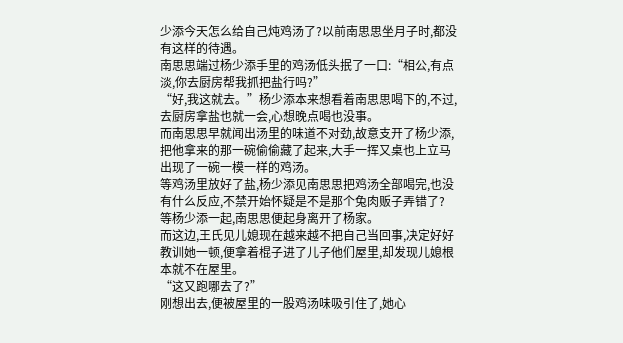少添今天怎么给自己炖鸡汤了?以前南思思坐月子时,都没有这样的待遇。
南思思端过杨少添手里的鸡汤低头抿了一口:“相公,有点淡,你去厨房帮我抓把盐行吗?”
“好,我这就去。”杨少添本来想看着南思思喝下的,不过,去厨房拿盐也就一会,心想晚点喝也没事。
而南思思早就闻出汤里的味道不对劲,故意支开了杨少添,把他拿来的那一碗偷偷藏了起来,大手一挥又桌也上立马出现了一碗一模一样的鸡汤。
等鸡汤里放好了盐,杨少添见南思思把鸡汤全部喝完,也没有什么反应,不禁开始怀疑是不是那个兔肉贩子弄错了?
等杨少添一起,南思思便起身离开了杨家。
而这边,王氏见儿媳现在越来越不把自己当回事,决定好好教训她一顿,便拿着棍子进了儿子他们屋里,却发现儿媳根本就不在屋里。
“这又跑哪去了?”
刚想出去,便被屋里的一股鸡汤味吸引住了,她心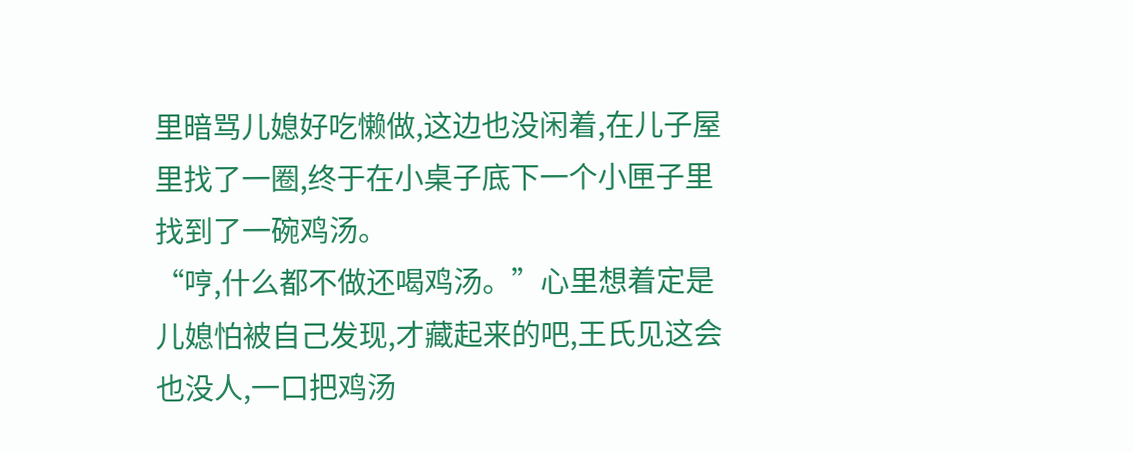里暗骂儿媳好吃懒做,这边也没闲着,在儿子屋里找了一圈,终于在小桌子底下一个小匣子里找到了一碗鸡汤。
“哼,什么都不做还喝鸡汤。”心里想着定是儿媳怕被自己发现,才藏起来的吧,王氏见这会也没人,一口把鸡汤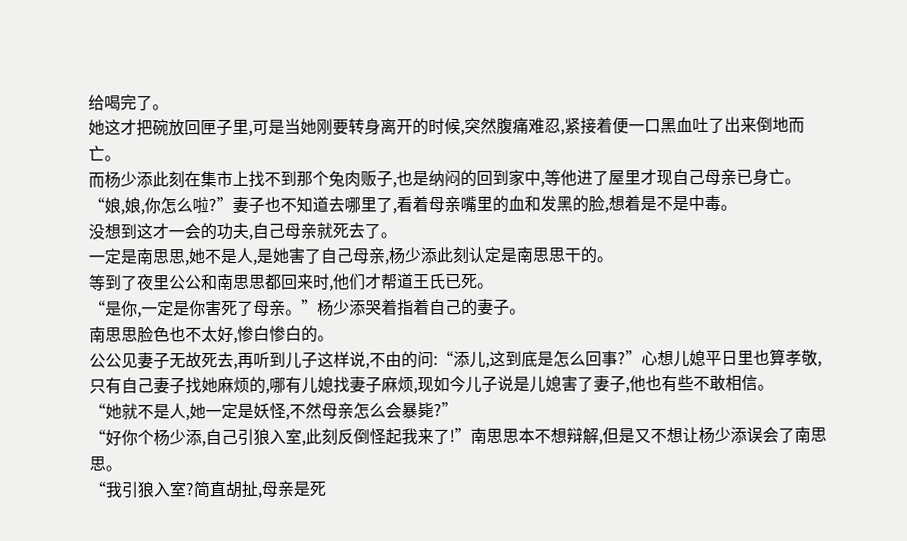给喝完了。
她这才把碗放回匣子里,可是当她刚要转身离开的时候,突然腹痛难忍,紧接着便一口黑血吐了出来倒地而亡。
而杨少添此刻在集市上找不到那个兔肉贩子,也是纳闷的回到家中,等他进了屋里才现自己母亲已身亡。
“娘,娘,你怎么啦?”妻子也不知道去哪里了,看着母亲嘴里的血和发黑的脸,想着是不是中毒。
没想到这才一会的功夫,自己母亲就死去了。
一定是南思思,她不是人,是她害了自己母亲,杨少添此刻认定是南思思干的。
等到了夜里公公和南思思都回来时,他们才帮道王氏已死。
“是你,一定是你害死了母亲。”杨少添哭着指着自己的妻子。
南思思脸色也不太好,惨白惨白的。
公公见妻子无故死去,再听到儿子这样说,不由的问:“添儿,这到底是怎么回事?”心想儿媳平日里也算孝敬,只有自己妻子找她麻烦的,哪有儿媳找妻子麻烦,现如今儿子说是儿媳害了妻子,他也有些不敢相信。
“她就不是人,她一定是妖怪,不然母亲怎么会暴毙?”
“好你个杨少添,自己引狼入室,此刻反倒怪起我来了!”南思思本不想辩解,但是又不想让杨少添误会了南思思。
“我引狼入室?简直胡扯,母亲是死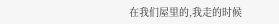在我们屋里的,我走的时候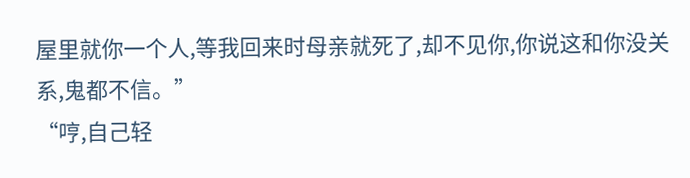屋里就你一个人,等我回来时母亲就死了,却不见你,你说这和你没关系,鬼都不信。”
“哼,自己轻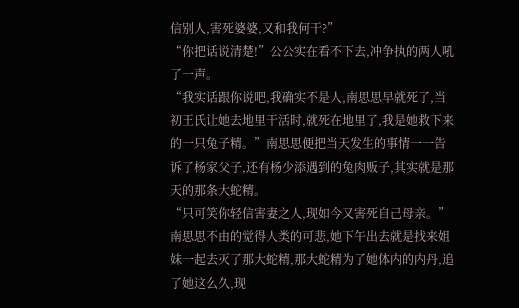信别人,害死婆婆,又和我何干?”
“你把话说清楚!”公公实在看不下去,冲争执的两人吼了一声。
“我实话跟你说吧,我确实不是人,南思思早就死了,当初王氏让她去地里干活时,就死在地里了,我是她救下来的一只兔子精。”南思思便把当天发生的事情一一告诉了杨家父子,还有杨少添遇到的兔肉贩子,其实就是那天的那条大蛇精。
“只可笑你轻信害妻之人,现如今又害死自己母亲。”南思思不由的觉得人类的可悲,她下午出去就是找来姐妹一起去灭了那大蛇精,那大蛇精为了她体内的内丹,追了她这么久,现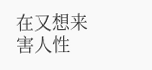在又想来害人性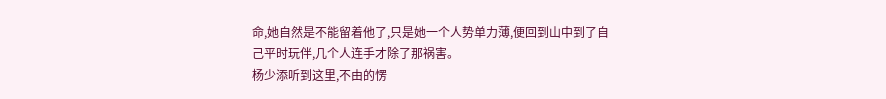命,她自然是不能留着他了,只是她一个人势单力薄,便回到山中到了自己平时玩伴,几个人连手才除了那祸害。
杨少添听到这里,不由的愣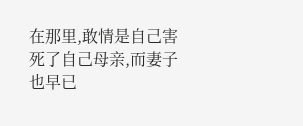在那里,敢情是自己害死了自己母亲,而妻子也早已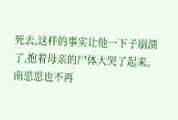死去,这样的事实让他一下子崩溃了,抱着母亲的尸体大哭了起来。
南思思也不再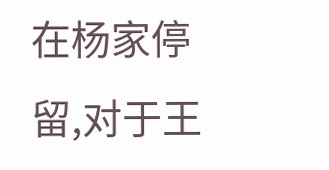在杨家停留,对于王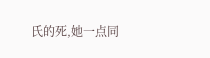氏的死,她一点同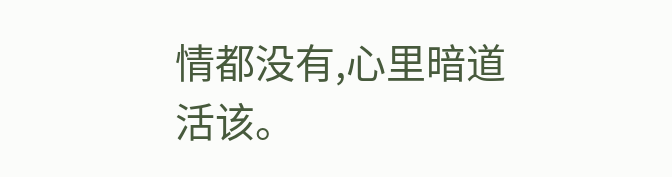情都没有,心里暗道活该。